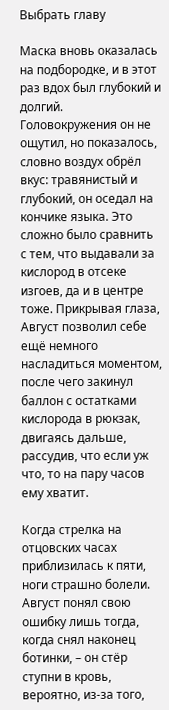Выбрать главу

Маска вновь оказалась на подбородке, и в этот раз вдох был глубокий и долгий. Головокружения он не ощутил, но показалось, словно воздух обрёл вкус: травянистый и глубокий, он оседал на кончике языка. Это сложно было сравнить с тем, что выдавали за кислород в отсеке изгоев, да и в центре тоже. Прикрывая глаза, Август позволил себе ещё немного насладиться моментом, после чего закинул баллон с остатками кислорода в рюкзак, двигаясь дальше, рассудив, что если уж что, то на пару часов ему хватит.

Когда стрелка на отцовских часах приблизилась к пяти, ноги страшно болели. Август понял свою ошибку лишь тогда, когда снял наконец ботинки, – он стёр ступни в кровь, вероятно, из-за того,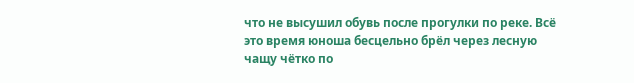что не высушил обувь после прогулки по реке. Всё это время юноша бесцельно брёл через лесную чащу чётко по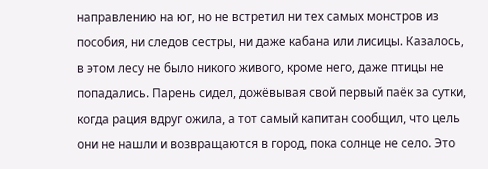направлению на юг, но не встретил ни тех самых монстров из пособия, ни следов сестры, ни даже кабана или лисицы. Казалось, в этом лесу не было никого живого, кроме него, даже птицы не попадались. Парень сидел, дожёвывая свой первый паёк за сутки, когда рация вдруг ожила, а тот самый капитан сообщил, что цель они не нашли и возвращаются в город, пока солнце не село. Это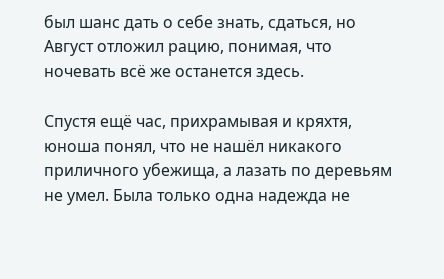был шанс дать о себе знать, сдаться, но Август отложил рацию, понимая, что ночевать всё же останется здесь.

Спустя ещё час, прихрамывая и кряхтя, юноша понял, что не нашёл никакого приличного убежища, а лазать по деревьям не умел. Была только одна надежда не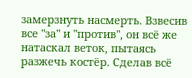замерзнуть насмерть. Взвесив все "за" и "против", он всё же натаскал веток, пытаясь разжечь костёр. Сделав всё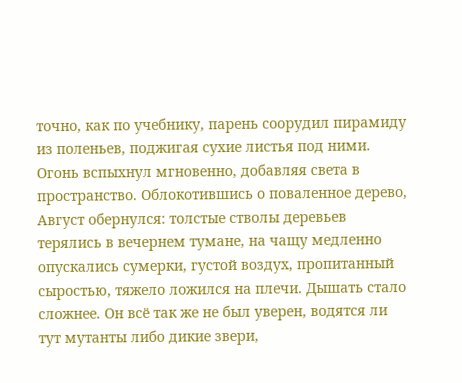точно, как по учебнику, парень соорудил пирамиду из поленьев, поджигая сухие листья под ними. Огонь вспыхнул мгновенно, добавляя света в пространство. Облокотившись о поваленное дерево, Август обернулся: толстые стволы деревьев терялись в вечернем тумане, на чащу медленно опускались сумерки, густой воздух, пропитанный сыростью, тяжело ложился на плечи. Дышать стало сложнее. Он всё так же не был уверен, водятся ли тут мутанты либо дикие звери,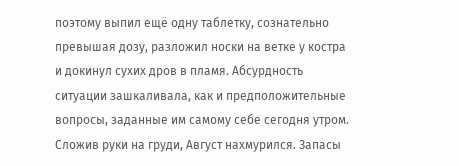поэтому выпил ещё одну таблетку, сознательно превышая дозу, разложил носки на ветке у костра и докинул сухих дров в пламя. Абсурдность ситуации зашкаливала, как и предположительные вопросы, заданные им самому себе сегодня утром. Сложив руки на груди, Август нахмурился. Запасы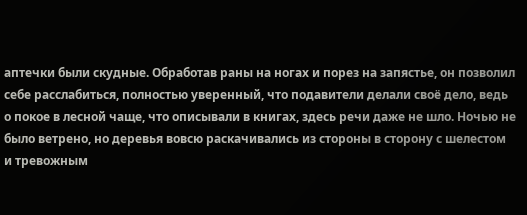аптечки были скудные. Обработав раны на ногах и порез на запястье, он позволил себе расслабиться, полностью уверенный, что подавители делали своё дело, ведь о покое в лесной чаще, что описывали в книгах, здесь речи даже не шло. Ночью не было ветрено, но деревья вовсю раскачивались из стороны в сторону с шелестом и тревожным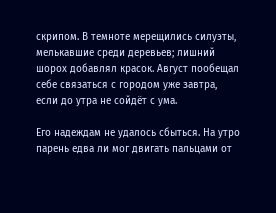скрипом. В темноте мерещились силуэты, мелькавшие среди деревьев; лишний шорох добавлял красок. Август пообещал себе связаться с городом уже завтра, если до утра не сойдёт с ума.

Его надеждам не удалось сбыться. На утро парень едва ли мог двигать пальцами от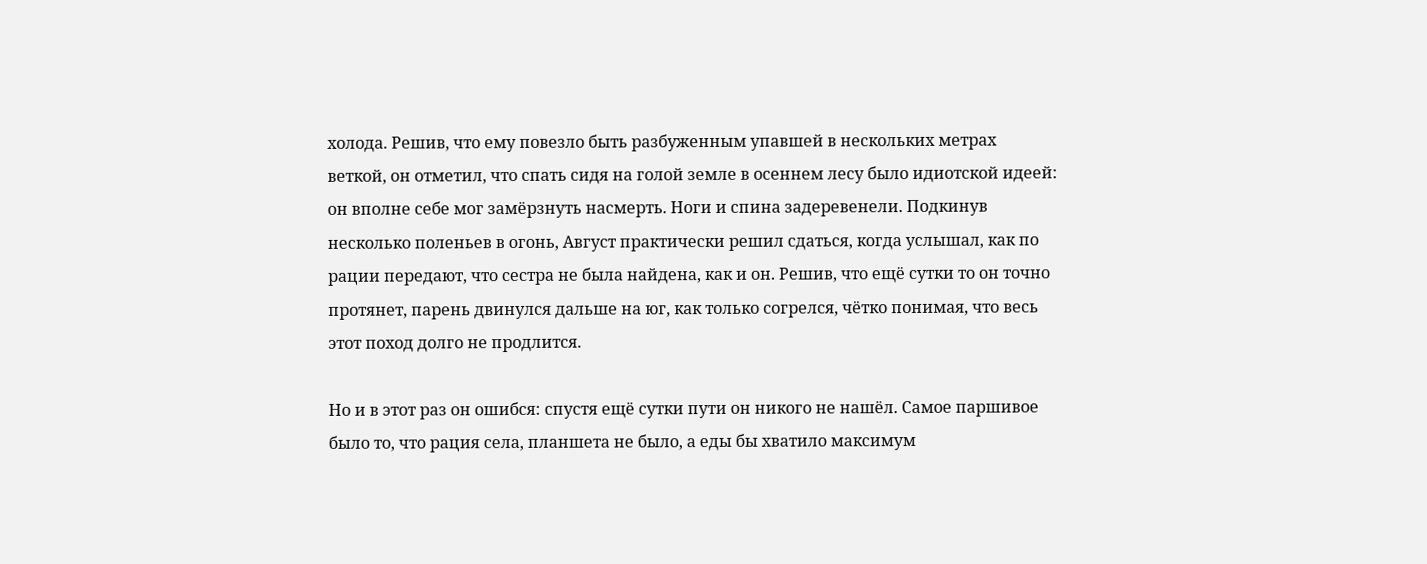холода. Решив, что ему повезло быть разбуженным упавшей в нескольких метрах веткой, он отметил, что спать сидя на голой земле в осеннем лесу было идиотской идеей: он вполне себе мог замёрзнуть насмерть. Ноги и спина задеревенели. Подкинув несколько поленьев в огонь, Август практически решил сдаться, когда услышал, как по рации передают, что сестра не была найдена, как и он. Решив, что ещё сутки то он точно протянет, парень двинулся дальше на юг, как только согрелся, чётко понимая, что весь этот поход долго не продлится.

Но и в этот раз он ошибся: спустя ещё сутки пути он никого не нашёл. Самое паршивое было то, что рация села, планшета не было, а еды бы хватило максимум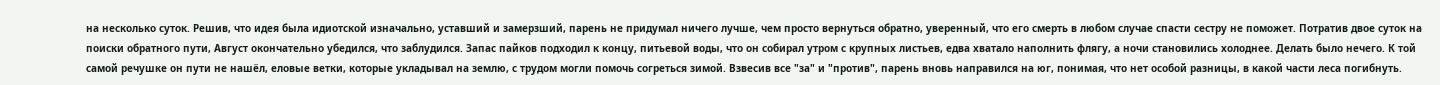на несколько суток. Решив, что идея была идиотской изначально, уставший и замерзший, парень не придумал ничего лучше, чем просто вернуться обратно, уверенный, что его смерть в любом случае спасти сестру не поможет. Потратив двое суток на поиски обратного пути, Август окончательно убедился, что заблудился. Запас пайков подходил к концу, питьевой воды, что он собирал утром с крупных листьев, едва хватало наполнить флягу, а ночи становились холоднее. Делать было нечего. К той самой речушке он пути не нашёл, еловые ветки, которые укладывал на землю, с трудом могли помочь согреться зимой. Взвесив все "за" и "против", парень вновь направился на юг, понимая, что нет особой разницы, в какой части леса погибнуть.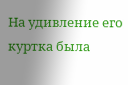На удивление его куртка была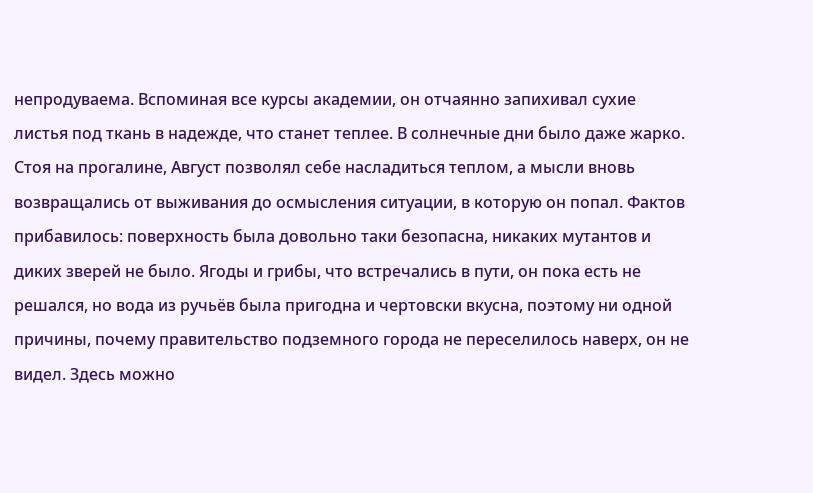непродуваема. Вспоминая все курсы академии, он отчаянно запихивал сухие листья под ткань в надежде, что станет теплее. В солнечные дни было даже жарко. Стоя на прогалине, Август позволял себе насладиться теплом, а мысли вновь возвращались от выживания до осмысления ситуации, в которую он попал. Фактов прибавилось: поверхность была довольно таки безопасна, никаких мутантов и диких зверей не было. Ягоды и грибы, что встречались в пути, он пока есть не решался, но вода из ручьёв была пригодна и чертовски вкусна, поэтому ни одной причины, почему правительство подземного города не переселилось наверх, он не видел. Здесь можно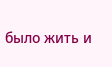было жить и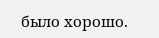было хорошо.